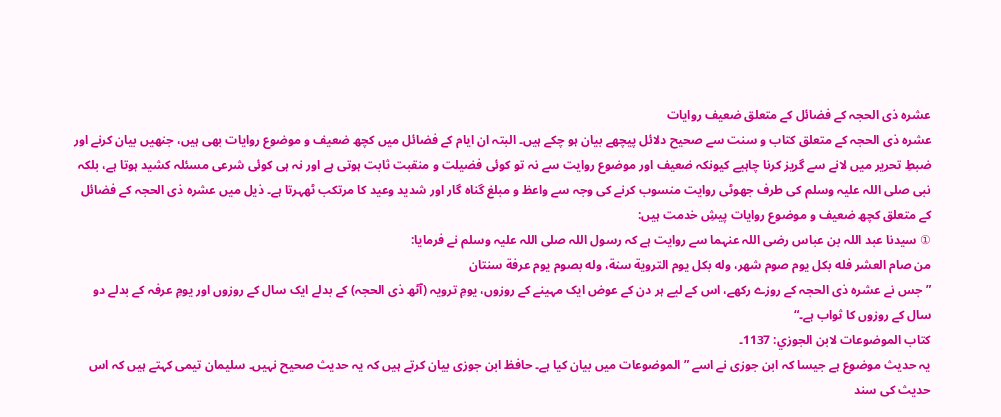عشرہ ذی الحجہ کے فضائل کے متعلق ضعیف روایات
عشرہ ذی الحجہ کے متعلق کتاب و سنت سے صحیح دلائل پیچھے بیان ہو چکے ہیں۔ البتہ ان ایام کے فضائل میں کچھ ضعیف و موضوع روایات بھی ہیں، جنھیں بیان کرنے اور ضبطِ تحریر میں لانے سے گریز کرنا چاہیے کیونکہ ضعیف اور موضوع روایت سے نہ تو کوئی فضیلت و منقبت ثابت ہوتی ہے اور نہ ہی کوئی شرعی مسئلہ کشید ہوتا ہے، بلکہ نبی صلی اللہ علیہ وسلم کی طرف جھوٹی روایت منسوب کرنے کی وجہ سے واعظ و مبلغ گناہ گار اور شدید وعید کا مرتکب ٹھہرتا ہے۔ ذیل میں عشرہ ذی الحجہ کے فضائل کے متعلق کچھ ضعیف و موضوع روایات پیشِ خدمت ہیں:
① سیدنا عبد اللہ بن عباس رضی اللہ عنہما سے روایت ہے کہ رسول اللہ صلی اللہ علیہ وسلم نے فرمایا:
من صام العشر فله بكل يوم صوم شهر، وله بكل يوم التروية سنة، وله بصوم يوم عرفة سنتان
”جس نے عشرہ ذی الحجہ کے روزے رکھے، اس کے لیے ہر دن کے عوض ایک مہینے کے روزوں، یومِ ترویہ (آٹھ ذی الحجہ) کے بدلے ایک سال کے روزوں اور یومِ عرفہ کے بدلے دو سال کے روزوں کا ثواب ہے۔“
كتاب الموضوعات لابن الجوزي: 1137۔
یہ حدیث موضوع ہے جیسا کہ ابن جوزی نے اسے ”الموضوعات میں بیان کیا ہے۔ حافظ ابن جوزی بیان کرتے ہیں کہ یہ حدیث صحیح نہیں۔ سلیمان تیمی کہتے ہیں کہ اس حدیث کی سند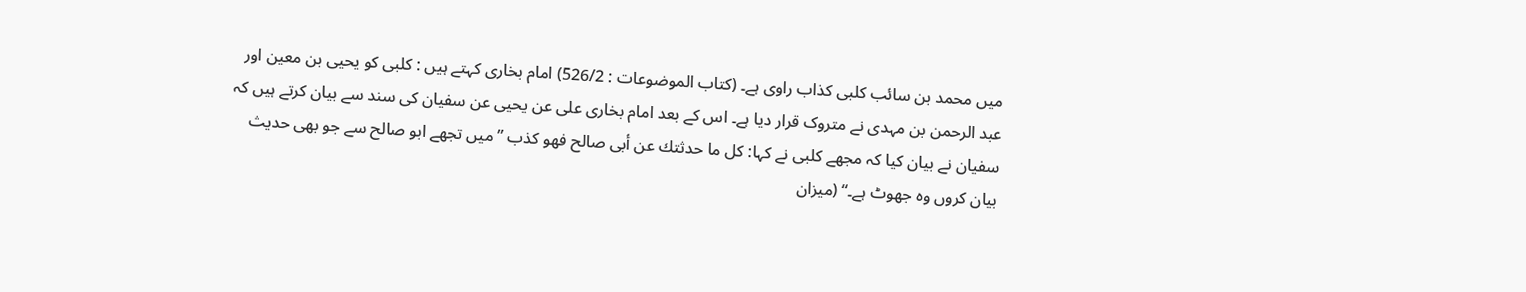میں محمد بن سائب کلبی کذاب راوی ہے۔ (کتاب الموضوعات : 526/2) امام بخاری کہتے ہیں : کلبی کو یحیی بن معین اور عبد الرحمن بن مہدی نے متروک قرار دیا ہے۔ اس کے بعد امام بخاری علی عن یحيی عن سفیان کی سند سے بیان کرتے ہیں کہ سفیان نے بیان کیا کہ مجھے کلبی نے کہا: كل ما حدثتك عن أبى صالح فهو كذب ”میں تجھے ابو صالح سے جو بھی حدیث بیان کروں وہ جھوٹ ہے۔“ (میزان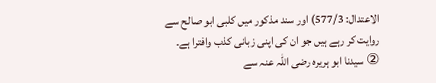الاعتدال: 577/3) اور سند مذکور میں کلبی ابو صالح سے روایت کر رہے ہیں جو ان کی اپنی زبانی کذب وافترا ہے۔
② سیدنا ابو ہریرہ رضی اللہ عنہ سے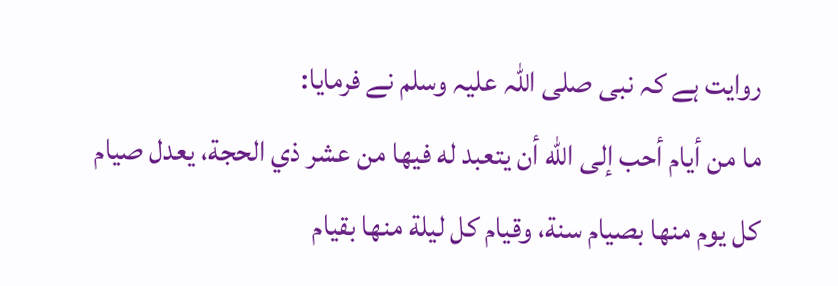روایت ہے کہ نبی صلی اللہ علیہ وسلم نے فرمایا:
ما من أيام أحب إلى الله أن يتعبد له فيها من عشر ذي الحجة، يعدل صيام كل يوم منها بصيام سنة، وقيام كل ليلة منها بقيام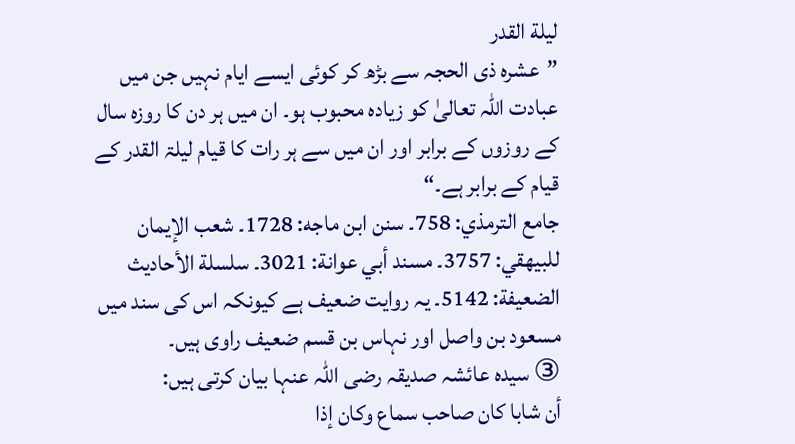ليلة القدر
”عشرہ ذی الحجہ سے بڑھ کر کوئی ایسے ایام نہیں جن میں عبادت اللہ تعالیٰ کو زیادہ محبوب ہو۔ ان میں ہر دن کا روزہ سال کے روزوں کے برابر اور ان میں سے ہر رات کا قیام لیلۃ القدر کے قیام کے برابر ہے۔“
جامع الترمذي: 758۔ سنن ابن ماجه: 1728۔ شعب الإيمان للبيهقي: 3757۔ مسند أبي عوانة: 3021۔ سلسلة الأحاديث الضعيفة: 5142۔ یہ روایت ضعیف ہے کیونکہ اس کی سند میں مسعود بن واصل اور نہاس بن قسم ضعیف راوی ہیں۔
③ سیدہ عائشہ صدیقہ رضی اللہ عنہا بیان کرتی ہیں:
أن شابا كان صاحب سماع وكان إذا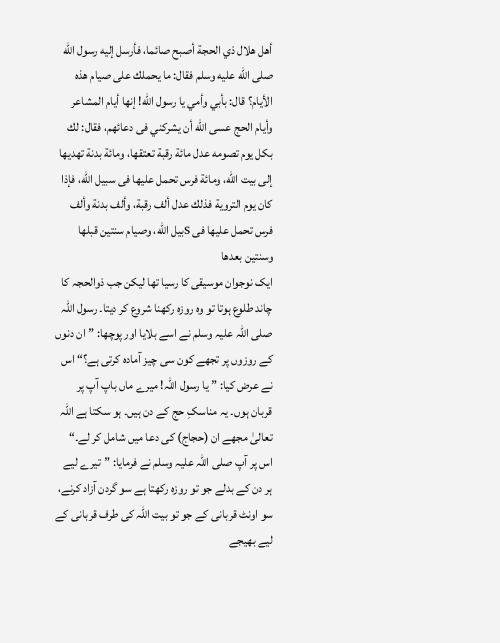أهل هلال ذي الحجة أصبح صائما، فأرسل إليه رسول الله صلى الله عليه وسلم فقال: ما يحملك على صيام هذه الأيام؟ قال: بأبي وأمي يا رسول الله! إنها أيام المشاعر وأيام الحج عسى الله أن يشركني فى دعائهم، فقال: لك بكل يوم تصومه عدل مائة رقبة تعتقها، ومائة بدنة تهديها إلى بيت الله، ومائة فرس تحمل عليها فى سبيل الله، فإذا كان يوم التروية فذلك عدل ألف رقبة، وألف بدنة وألف فرس تحمل عليها فى Sبيل الله، وصيام سنتين قبلها وسنتين بعدها
ایک نوجوان موسیقی کا رسیا تھا لیکن جب ذوالحجہ کا چاند طلوع ہوتا تو وہ روزہ رکھنا شروع کر دیتا۔ رسول اللہ صلی اللہ علیہ وسلم نے اسے بلایا اور پوچھا: ”ان دنوں کے روزوں پر تجھے کون سی چیز آمادہ کرتی ہے؟“ اس نے عرض کیا: ”یا رسول اللہ! میرے ماں باپ آپ پر قربان ہوں۔ یہ مناسکِ حج کے دن ہیں۔ ہو سکتا ہے اللہ تعالیٰ مجھے ان (حجاج) کی دعا میں شامل کر لے۔“ اس پر آپ صلی اللہ علیہ وسلم نے فرمایا: ”تیرے لیے ہر دن کے بدلے جو تو روزہ رکھتا ہے سو گردن آزاد کرنے، سو اونٹ قربانی کے جو تو بیت اللہ کی طرف قربانی کے لیے بھیجے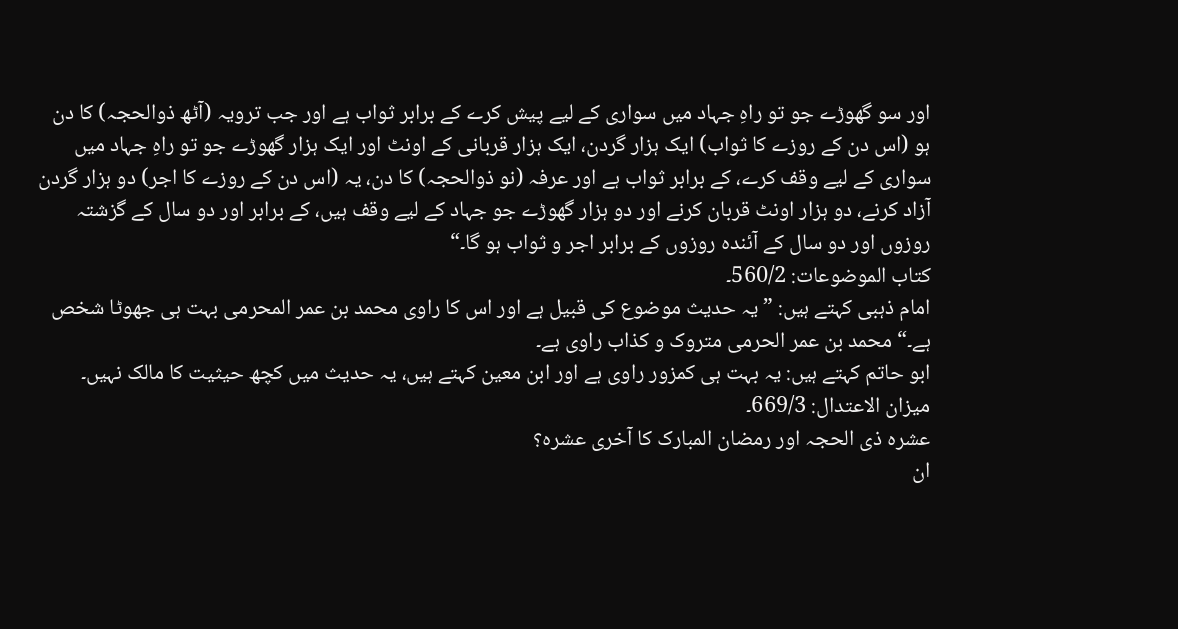اور سو گھوڑے جو تو راہِ جہاد میں سواری کے لیے پیش کرے کے برابر ثواب ہے اور جب ترویہ (آٹھ ذوالحجہ) کا دن ہو (اس دن کے روزے کا ثواب) ایک ہزار گردن، ایک ہزار قربانی کے اونٹ اور ایک ہزار گھوڑے جو تو راہِ جہاد میں سواری کے لیے وقف کرے، کے برابر ثواب ہے اور عرفہ (نو ذوالحجہ) کا دن، یہ (اس دن کے روزے کا اجر) دو ہزار گردن آزاد کرنے، دو ہزار اونٹ قربان کرنے اور دو ہزار گھوڑے جو جہاد کے لیے وقف ہیں، کے برابر اور دو سال کے گزشتہ روزوں اور دو سال کے آئندہ روزوں کے برابر اجر و ثواب ہو گا۔“
كتاب الموضوعات: 560/2۔
امام ذہبی کہتے ہیں: ”یہ حدیث موضوع کی قبیل ہے اور اس کا راوی محمد بن عمر المحرمی بہت ہی جھوٹا شخص ہے۔“ محمد بن عمر الحرمی متروک و کذاب راوی ہے۔
ابو حاتم کہتے ہیں: یہ بہت ہی کمزور راوی ہے اور ابن معین کہتے ہیں، یہ حدیث میں کچھ حیثیت کا مالک نہیں۔
میزان الاعتدال: 669/3۔
عشرہ ذی الحجہ اور رمضان المبارک کا آخری عشرہ؟
ان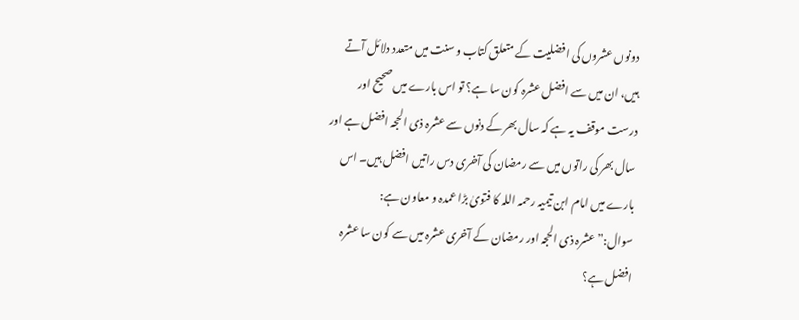دونوں عشروں کی افضلیت کے متعلق کتاب و سنت میں متعدد دلائل آتے ہیں، ان میں سے افضل عشرہ کون سا ہے؟ تو اس بارے میں صحیح اور درست موقف یہ ہے کہ سال بھر کے دنوں سے عشرہ ذی الحجہ افضل ہے اور سال بھر کی راتوں میں سے رمضان کی آخری دس راتیں افضل ہیں۔ اس بارے میں امام ابن تیمیہ رحمہ اللہ کا فتویٰ بڑا عمدہ و معاون ہے:
سوال:”عشرہ ذی الحجہ اور رمضان کے آخری عشرہ میں سے کون سا عشرہ افضل ہے؟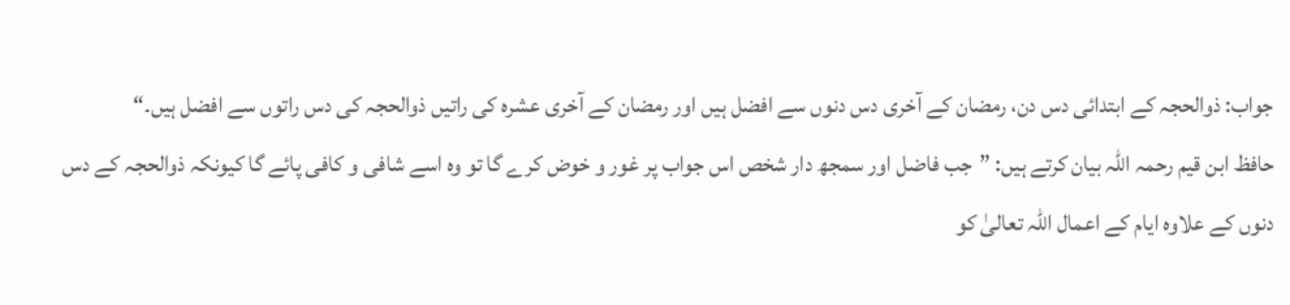جواب: ذوالحجہ کے ابتدائی دس دن، رمضان کے آخری دس دنوں سے افضل ہیں اور رمضان کے آخری عشرہ کی راتیں ذوالحجہ کی دس راتوں سے افضل ہیں۔“
حافظ ابن قیم رحمہ اللہ بیان کرتے ہیں: ”جب فاضل اور سمجھ دار شخص اس جواب پر غور و خوض کرے گا تو وہ اسے شافی و کافی پائے گا کیونکہ ذوالحجہ کے دس دنوں کے علاوہ ایام کے اعمال اللہ تعالیٰ کو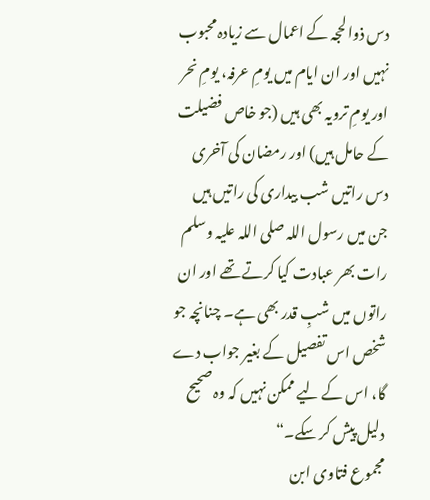دس ذوالحجہ کے اعمال سے زیادہ محبوب نہیں اور ان ایام میں یومِ عرفہ، یومِ نحر اور یومِ ترویہ بھی ہیں (جو خاص فضیلت کے حامل ہیں) اور رمضان کی آخری دس راتیں شب بیداری کی راتیں ہیں جن میں رسول اللہ صلی اللہ علیہ وسلم رات بھر عبادت کیا کرتے تھے اور ان راتوں میں شبِ قدر بھی ہے۔ چنانچہ جو شخص اس تفصیل کے بغیر جواب دے گا، اس کے لیے ممکن نہیں کہ وہ صحیح دلیل پیش کر سکے۔“
مجموع فتاوى ابن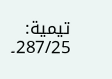تيمية: 287/25۔